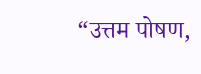“उत्तम पोषण,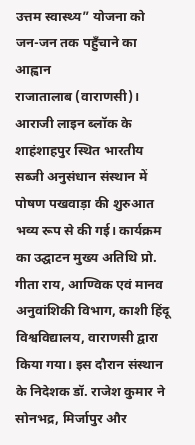उत्तम स्वास्थ्य” योजना को जन-जन तक पहुँचाने का आह्वान
राजातालाब (वाराणसी)। आराजी लाइन ब्लॉक के शाहंशाहपुर स्थित भारतीय सब्जी अनुसंधान संस्थान में पोषण पखवाड़ा की शुरुआत भव्य रूप से की गई। कार्यक्रम का उद्घाटन मुख्य अतिथि प्रो. गीता राय, आण्विक एवं मानव अनुवांशिकी विभाग, काशी हिंदू विश्वविद्यालय, वाराणसी द्वारा किया गया। इस दौरान संस्थान के निदेशक डॉ. राजेश कुमार ने सोनभद्र, मिर्जापुर और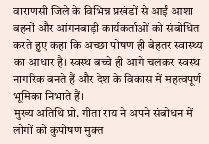वाराणसी जिले के विभिन्न प्रखंडों से आईं आशा बहनों और आंगनबाड़ी कार्यकर्ताओं को संबोधित करते हुए कहा कि अच्छा पोषण ही बेहतर स्वास्थ्य का आधार है। स्वस्थ बच्चे ही आगे चलकर स्वस्थ नागरिक बनते हैं और देश के विकास में महत्वपूर्ण भूमिका निभाते हैं।
मुख्य अतिथि प्रो. गीता राय ने अपने संबोधन में लोगों को कुपोषण मुक्त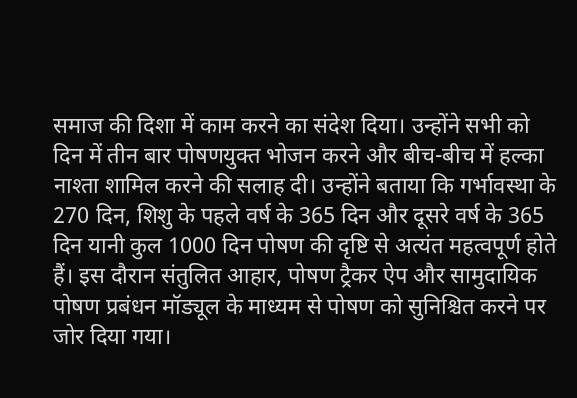समाज की दिशा में काम करने का संदेश दिया। उन्होंने सभी को दिन में तीन बार पोषणयुक्त भोजन करने और बीच-बीच में हल्का नाश्ता शामिल करने की सलाह दी। उन्होंने बताया कि गर्भावस्था के 270 दिन, शिशु के पहले वर्ष के 365 दिन और दूसरे वर्ष के 365 दिन यानी कुल 1000 दिन पोषण की दृष्टि से अत्यंत महत्वपूर्ण होते हैं। इस दौरान संतुलित आहार, पोषण ट्रैकर ऐप और सामुदायिक पोषण प्रबंधन मॉड्यूल के माध्यम से पोषण को सुनिश्चित करने पर जोर दिया गया।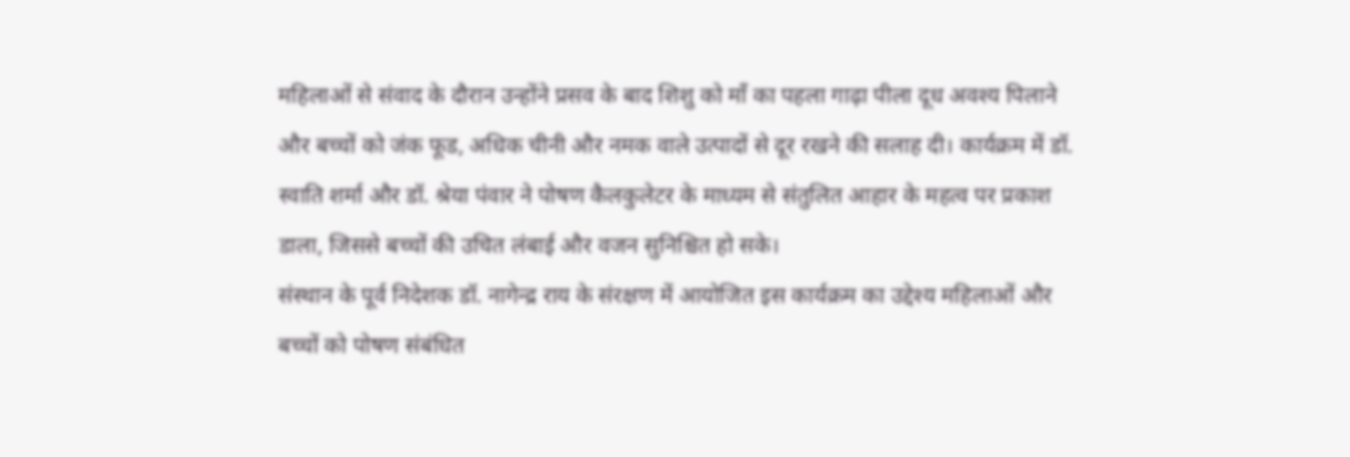महिलाओं से संवाद के दौरान उन्होंने प्रसव के बाद शिशु को माँ का पहला गाढ़ा पीला दूध अवश्य पिलाने और बच्चों को जंक फूड, अधिक चीनी और नमक वाले उत्पादों से दूर रखने की सलाह दी। कार्यक्रम में डॉ. स्वाति शर्मा और डॉ. श्रेया पंवार ने पोषण कैलकुलेटर के माध्यम से संतुलित आहार के महत्व पर प्रकाश डाला, जिससे बच्चों की उचित लंबाई और वजन सुनिश्चित हो सके।
संस्थान के पूर्व निदेशक डॉ. नागेन्द्र राय के संरक्षण में आयोजित इस कार्यक्रम का उद्देश्य महिलाओं और बच्चों को पोषण संबंधित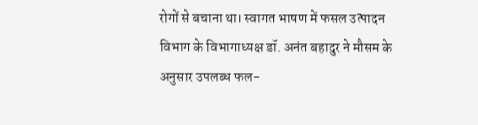रोगों से बचाना था। स्वागत भाषण में फसल उत्पादन विभाग के विभागाध्यक्ष डॉ. अनंत बहादुर ने मौसम के अनुसार उपलब्ध फल-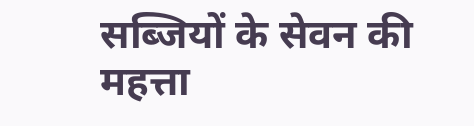सब्जियों के सेवन की महत्ता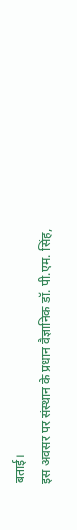बताई।
इस अवसर पर संस्थान के प्रधान वैज्ञानिक डॉ. पी.एम. सिंह,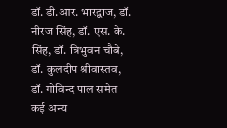डॉ. डी.आर. भारद्वाज, डॉ. नीरज सिंह, डॉ. एस. के. सिंह, डॉ. त्रिभुवन चौबे, डॉ. कुलदीप श्रीवास्तव, डॉ. गोविन्द पाल समेत कई अन्य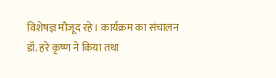विशेषज्ञ मौजूद रहे। कार्यक्रम का संचालन डॉ. हरे कृष्ण ने किया तथा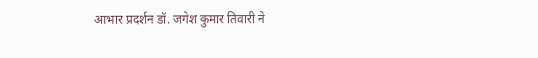आभार प्रदर्शन डॉ. जगेश कुमार तिवारी ने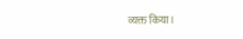व्यक्त किया।